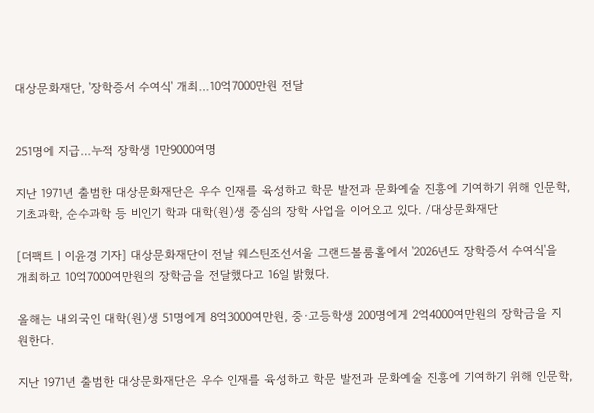대상문화재단, '장학증서 수여식' 개최…10억7000만원 전달


251명에 지급…누적 장학생 1만9000여명

지난 1971년 출범한 대상문화재단은 우수 인재를 육성하고 학문 발전과 문화예술 진흥에 기여하기 위해 인문학, 기초과학, 순수과학 등 비인기 학과 대학(원)생 중심의 장학 사업을 이어오고 있다. /대상문화재단

[더팩트ㅣ이윤경 기자] 대상문화재단이 전날 웨스틴조선서울 그랜드볼룸홀에서 '2026년도 장학증서 수여식'을 개최하고 10억7000여만원의 장학금을 전달했다고 16일 밝혔다.

올해는 내외국인 대학(원)생 51명에게 8억3000여만원, 중·고등학생 200명에게 2억4000여만원의 장학금을 지원한다.

지난 1971년 출범한 대상문화재단은 우수 인재를 육성하고 학문 발전과 문화예술 진흥에 기여하기 위해 인문학,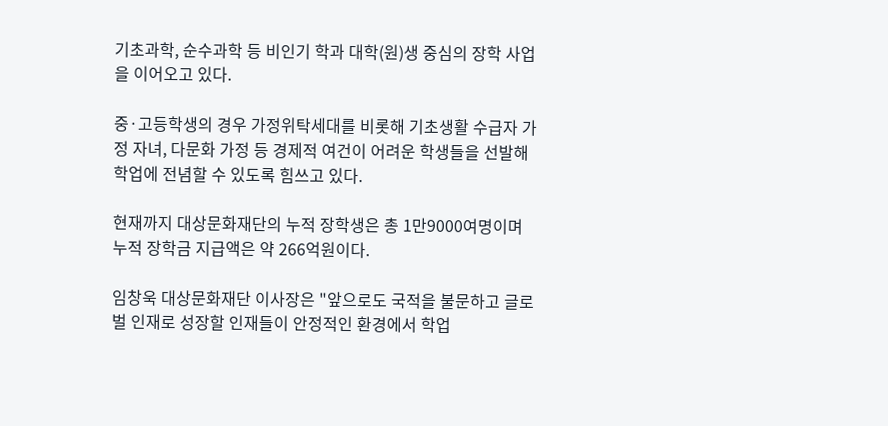기초과학, 순수과학 등 비인기 학과 대학(원)생 중심의 장학 사업을 이어오고 있다.

중·고등학생의 경우 가정위탁세대를 비롯해 기초생활 수급자 가정 자녀, 다문화 가정 등 경제적 여건이 어려운 학생들을 선발해 학업에 전념할 수 있도록 힘쓰고 있다.

현재까지 대상문화재단의 누적 장학생은 총 1만9000여명이며 누적 장학금 지급액은 약 266억원이다.

임창욱 대상문화재단 이사장은 "앞으로도 국적을 불문하고 글로벌 인재로 성장할 인재들이 안정적인 환경에서 학업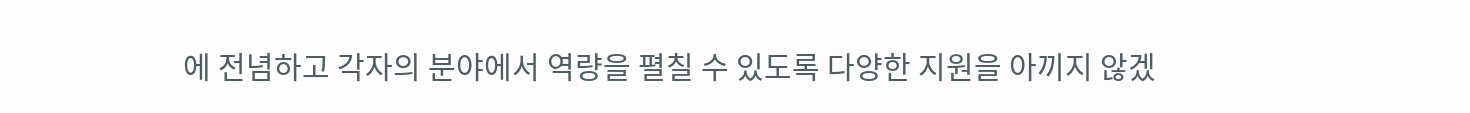에 전념하고 각자의 분야에서 역량을 펼칠 수 있도록 다양한 지원을 아끼지 않겠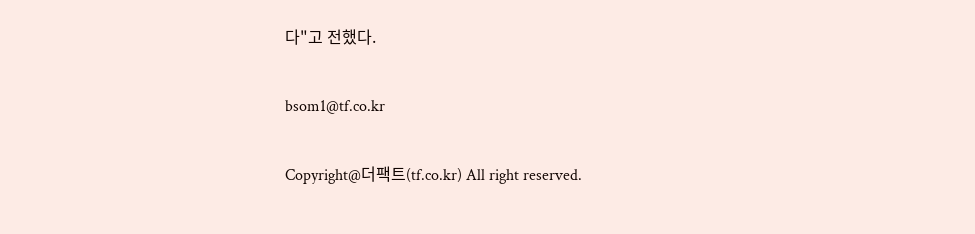다"고 전했다.

bsom1@tf.co.kr

Copyright@더팩트(tf.co.kr) All right reserved.